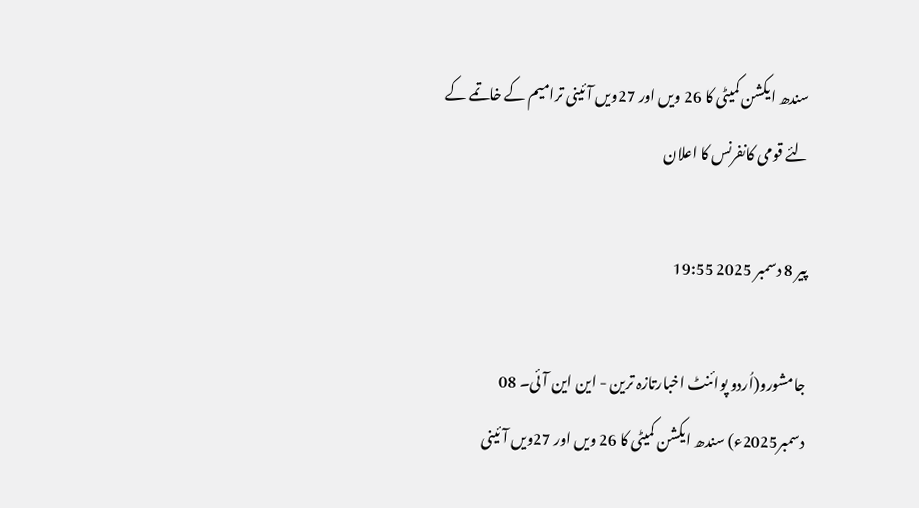سندھ ایکشن کمیٹی کا 26 ویں اور 27ویں آئینی ترامیم کے خاتمے کے لئے قومی کانفرنس کا اعلان

پیر 8 دسمبر 2025 19:55

جامشورو(اُردو پوائنٹ اخبارتازہ ترین - این این آئی۔ 08 دسمبر2025ء) سندھ ایکشن کمیٹی کا 26 ویں اور 27ویں آئینی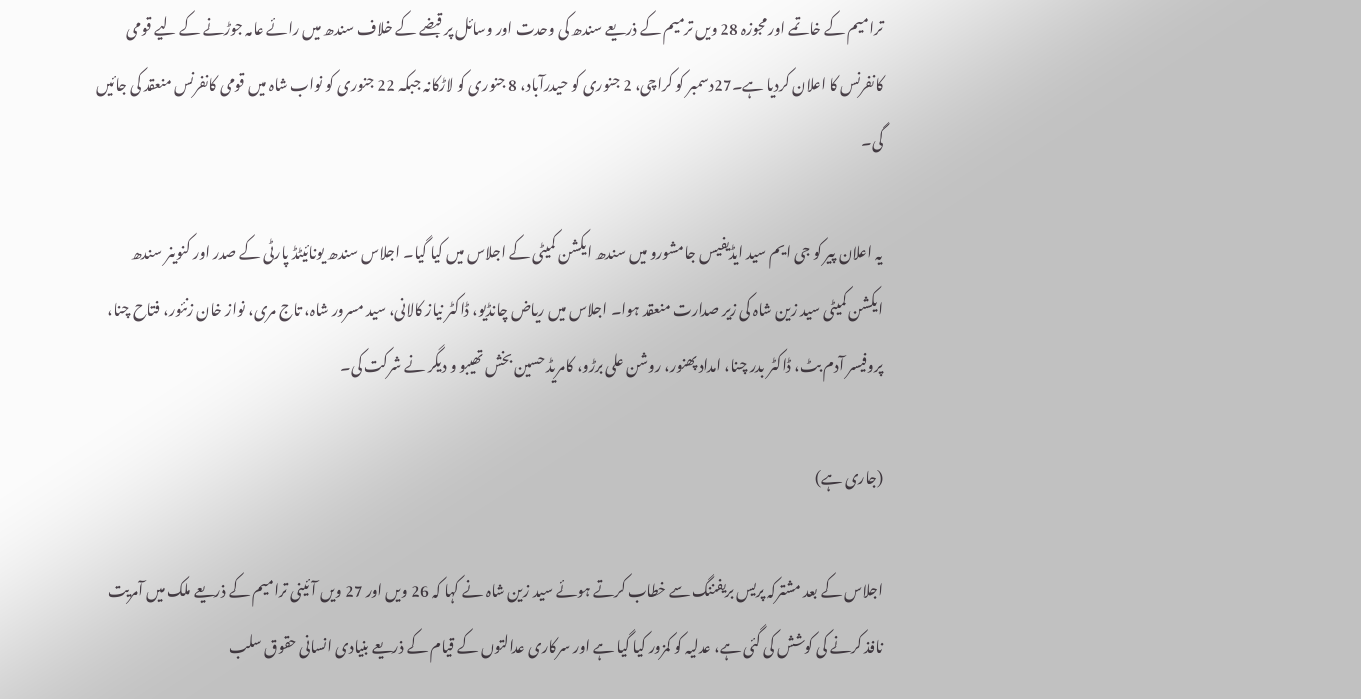ترامیم کے خاتمے اور مجوزہ 28 ویں ترمیم کے ذریعے سندھ کی وحدت اور وسائل پر قبضے کے خلاف سندھ میں رائے عامہ جوڑنے کے لیے قومی کانفرنس کا اعلان کردیا ہے۔27دسمبر کو کراچی، 2 جنوری کو حیدرآباد، 8 جنوری کو لاڑکانہ جبکہ 22 جنوری کو نواب شاہ میں قومی کانفرنس منعقد کی جائیں گی۔

یہ اعلان پیر کو جی ایم سید ایڈیفیس جامشورو میں سندھ ایکشن کمیٹی کے اجلاس میں کیا گیا۔ اجلاس سندھ یونائیٹڈ پارٹی کے صدر اور کنوینر سندھ ایکشن کمیٹی سید زین شاہ کی زیر صدارت منعقد ہوا۔ اجلاس میں ریاض چانڈیو، ڈاکٹر نیاز کالانی، سید مسرور شاہ، تاج مری، نواز خان زنئور، فتاح چنا، پروفیسر آدم بٹ، ڈاکٹر بدر چنا، امداد پھنور، روشن علی برڑو، کامریڈ حسین بخش تھیبو و دیگر نے شرکت کی۔

(جاری ہے)

اجلاس کے بعد مشترکہ پریس بریفننگ سے خطاب کرتے ہوئے سید زین شاہ نے کہا کہ 26 ویں اور 27 ویں آئینی ترامیم کے ذریعے ملک میں آمریت نافذ کرنے کی کوشش کی گئی ہے، عدلیہ کو کمزور کیا گیا ہے اور سرکاری عدالتوں کے قیام کے ذریعے بنیادی انسانی حقوق سلب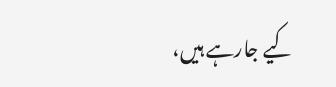کیے جارہے ہیں،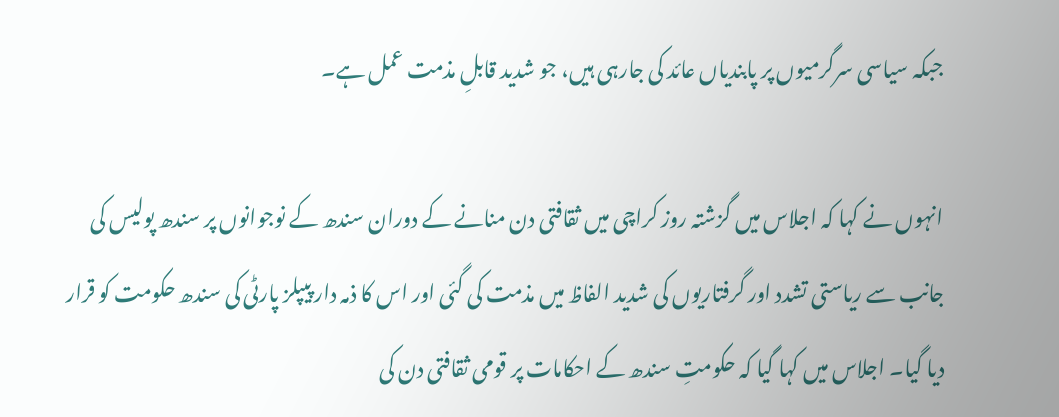جبکہ سیاسی سرگرمیوں پر پابندیاں عائد کی جارہی ہیں، جو شدید قابلِ مذمت عمل ہے۔

انہوں نے کہا کہ اجلاس میں گزشتہ روز کراچی میں ثقافتی دن منانے کے دوران سندھ کے نوجوانوں پر سندھ پولیس کی جانب سے ریاستی تشدد اور گرفتاریوں کی شدید الفاظ میں مذمت کی گئی اور اس کا ذمہ دار پیپلز پارٹی کی سندھ حکومت کو قرار دیا گیا۔ اجلاس میں کہا گیا کہ حکومتِ سندھ کے احکامات پر قومی ثقافتی دن کی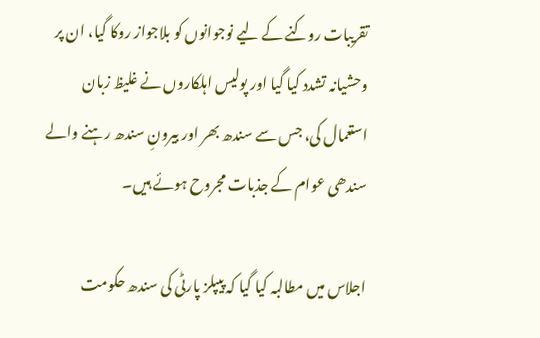تقریبات روکنے کے لیے نوجوانوں کو بلاجواز روکا گیا، ان پر وحشیانہ تشدد کیا گیا اور پولیس اہلکاروں نے غلیظ زبان استعمال کی، جس سے سندھ بھر اور بیرونِ سندھ رہنے والے سندھی عوام کے جذبات مجروح ہوئے ہیں۔

اجلاس میں مطالبہ کیا گیا کہ پیپلز پارٹی کی سندھ حکومت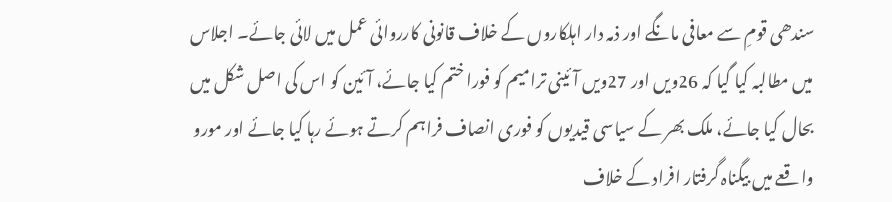سندھی قومِ سے معافی مانگے اور ذمہ دار اہلکاروں کے خلاف قانونی کارروائی عمل میں لائی جائے۔ اجلاس میں مطالبہ کیا گیا کہ 26ویں اور 27ویں آئینی ترامیم کو فورا ختم کیا جائے، آئین کو اس کی اصل شکل میں بحال کیا جائے، ملک بھر کے سیاسی قیدیوں کو فوری انصاف فراہم کرتے ہوئے رہا کیا جائے اور مورو واقعے میں بیگناہ گرفتار افراد کے خلاف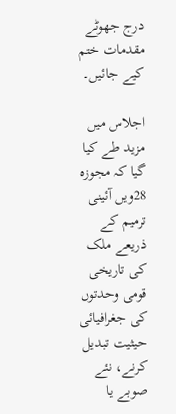درج جھوٹے مقدمات ختم کیے جائیں۔

اجلاس میں مزید طے کیا گیا کہ مجوزہ 28ویں آئینی ترمیم کے ذریعے ملک کی تاریخی قومی وحدتوں کی جغرافیائی حیثیت تبدیل کرنے، نئے صوبے یا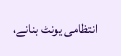انتظامی یونٹ بنانے،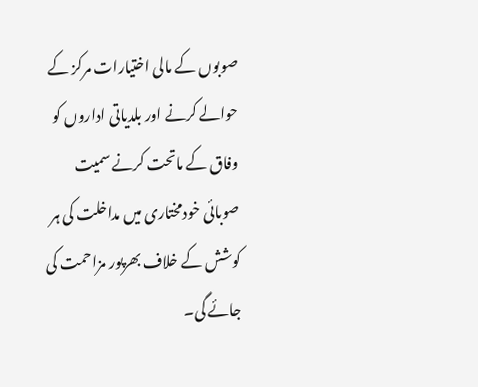صوبوں کے مالی اختیارات مرکز کے حوالے کرنے اور بلدیاتی اداروں کو وفاق کے ماتحت کرنے سمیت صوبائی خودمختاری میں مداخلت کی ہر کوشش کے خلاف بھرپور مزاحمت کی جائے گی۔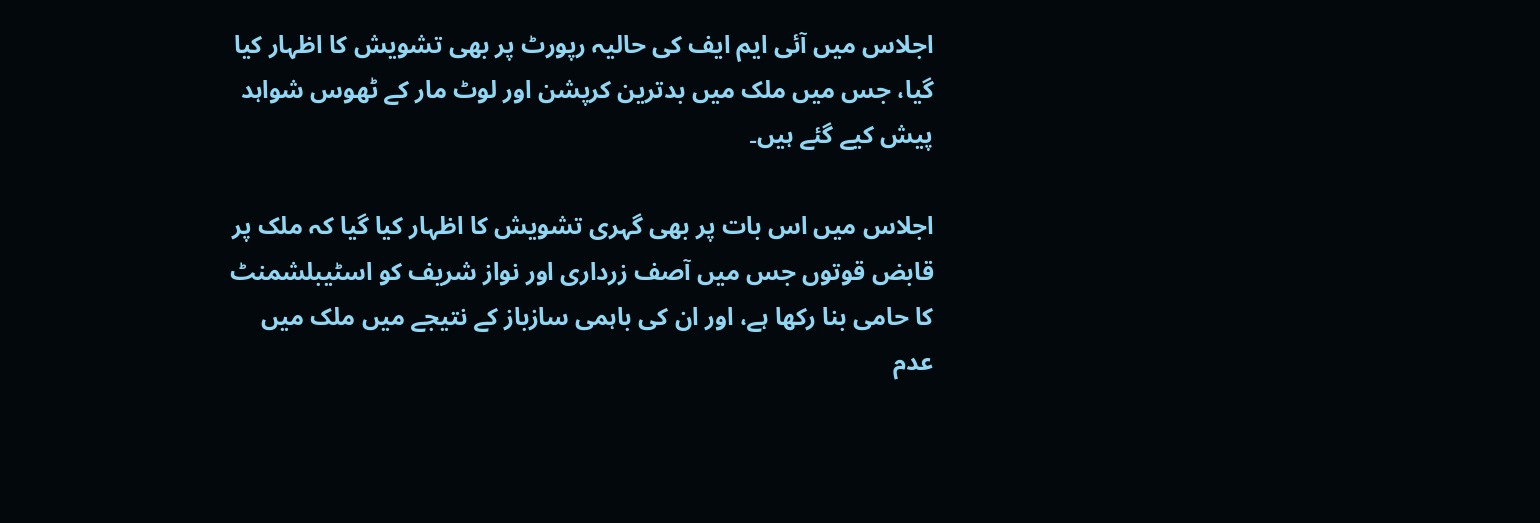اجلاس میں آئی ایم ایف کی حالیہ رپورٹ پر بھی تشویش کا اظہار کیا گیا، جس میں ملک میں بدترین کرپشن اور لوٹ مار کے ٹھوس شواہد پیش کیے گئے ہیں۔

اجلاس میں اس بات پر بھی گہری تشویش کا اظہار کیا گیا کہ ملک پر قابض قوتوں جس میں آصف زرداری اور نواز شریف کو اسٹیبلشمنٹ کا حامی بنا رکھا ہے، اور ان کی باہمی سازباز کے نتیجے میں ملک میں عدم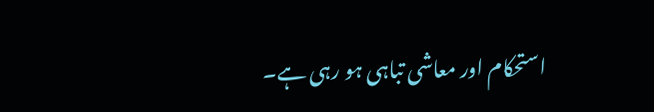استحکام اور معاشی تباہی ہو رہی ہے۔